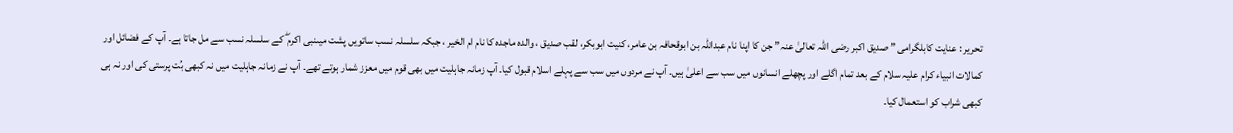تحریر : عنایت کابلگرامی ” صدیق اکبر رضی اللہ تعالیٰ عنہ” جن کا اپنا نام عبداللہ بن ابوقحافہ بن عامر، کنیت ابوبکر، لقب صدیق ، والدہ ماجدہ کا نام ام الخیر ، جبکہ سلسلہ نسب ساتویں پشت میںنبی اکرم ۖ کے سلسلہ نسب سے مل جاتا ہے۔ آپ کے فضائل اور کمالات انبیاء کرام علیہ سلام کے بعد تمام اگلے اور پچھلے انسانوں میں سب سے اعلیٰ ہیں۔ آپ نے مردوں میں سب سے پہلے اسلام قبول کیا۔ آپ زمانہ جاہلیت میں بھی قوم میں معزز شمار ہوتے تھے۔ آپ نے زمانہ جاہلیت میں نہ کبھی بُت پرستی کی اور نہ ہی کبھی شراب کو استعمال کیا۔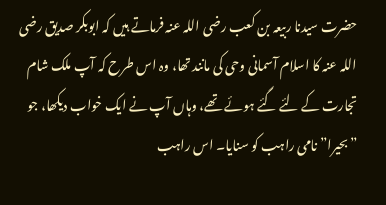حضرت سیدنا ربیعہ بن کعب رضی اللہ عنہ فرماتے ہیں کہ ابوبکر صدیق رضی اللہ عنہ کا اسلام آسمانی وحی کی مانند تھا، وہ اس طرح کہ آپ ملک شام تجارت کے لئے گئے ہوئے تھے، وہاں آپ نے ایک خواب دیکھا، جو ”بحیرا” نامی راہب کو سنایا۔ اس راہب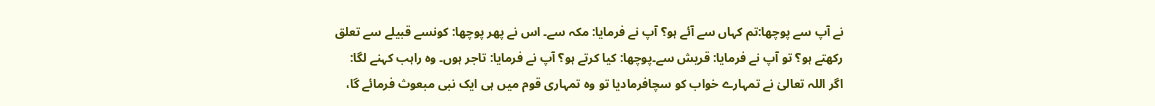نے آپ سے پوچھا:تم کہاں سے آئے ہو؟ آپ نے فرمایا: مکہ سے۔ اس نے پھر پوچھا: کونسے قبیلے سے تعلق رکھتے ہو؟ تو آپ نے فرمایا: قریش سے۔پوچھا: کیا کرتے ہو؟ آپ نے فرمایا: تاجر ہوں۔ وہ راہب کہنے لگا: اگر اللہ تعالیٰ نے تمہارے خواب کو سچافرمادیا تو وہ تمہاری قوم میں ہی ایک نبی مبعوث فرمائے گا،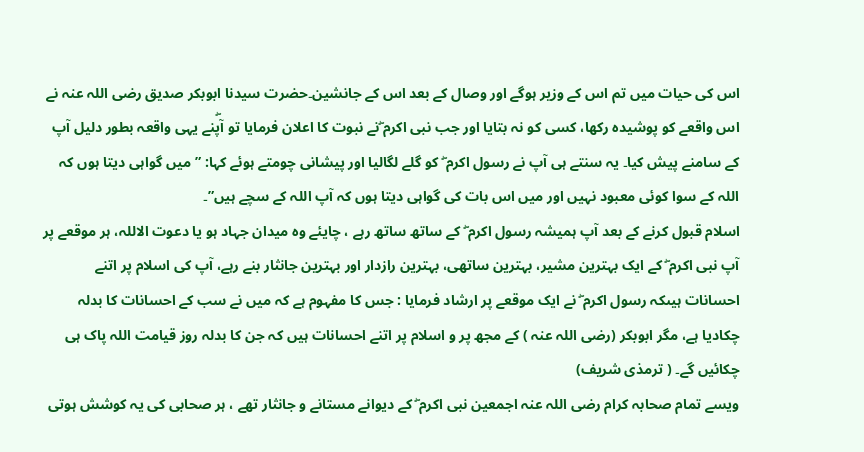اس کی حیات میں تم اس کے وزیر ہوگے اور وصال کے بعد اس کے جانشین۔حضرت سیدنا ابوبکر صدیق رضی اللہ عنہ نے اس واقعے کو پوشیدہ رکھا، کسی کو نہ بتایا اور جب نبی اکرم ۖنے نبوت کا اعلان فرمایا تو آپۖنے یہی واقعہ بطور دلیل آپ کے سامنے پیش کیا۔ یہ سنتے ہی آپ نے رسول اکرم ۖ کو گلے لگالیا اور پیشانی چومتے ہوئے کہا: ”میں گواہی دیتا ہوں کہ اللہ کے سوا کوئی معبود نہیں اور میں اس بات کی گواہی دیتا ہوں کہ آپ اللہ کے سچے ہیں”۔
اسلام قبول کرنے کے بعد آپ ہمیشہ رسول اکرم ۖ کے ساتھ ساتھ رہے ، چایئے وہ میدان جہاد ہو یا دعوت الاللہ، ہر موقعے پر آپ نبی اکرم ۖ کے ایک بہترین مشیر، بہترین ساتھی، بہترین رازدار اور بہترین جانثار بنے رہے، آپ کی اسلام پر اتنے احسانات ہیںکہ رسول اکرم ۖ نے ایک موقعے پر ارشاد فرمایا : جس کا مفہوم ہے کہ میں نے سب کے احسانات کا بدلہ چکادیا ہے، مگر ابوبکر (رضی اللہ عنہ ) کے مجھ پر و اسلام پر اتنے احسانات ہیں کہ جن کا بدلہ روز قیامت اللہ پاک ہی چکائیں گے۔ ( ترمذی شریف)
ویسے تمام صحابہ کرام رضی اللہ عنہ اجمعین نبی اکرم ۖ کے دیوانے مستانے و جانثار تھے ، ہر صحابی کی یہ کوشش ہوتی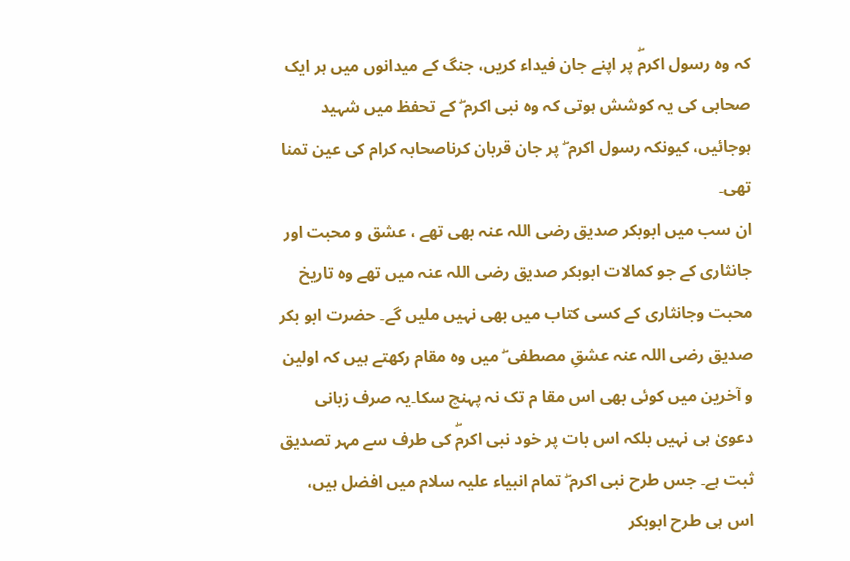کہ وہ رسول اکرمۖ پر اپنے جان فیداء کریں، جنگ کے میدانوں میں ہر ایک صحابی کی یہ کوشش ہوتی کہ وہ نبی اکرم ۖ کے تحفظ میں شہید ہوجائیں، کیونکہ رسول اکرم ۖ پر جان قربان کرناصحابہ کرام کی عین تمنا تھی۔
ان سب میں ابوبکر صدیق رضی اللہ عنہ بھی تھے ، عشق و محبت اور جانثاری کے جو کمالات ابوبکر صدیق رضی اللہ عنہ میں تھے وہ تاریخ محبت وجانثاری کے کسی کتاب میں بھی نہیں ملیں گے۔ حضرت ابو بکر صدیق رضی اللہ عنہ عشقِ مصطفی ۖ میں وہ مقام رکھتے ہیں کہ اولین و آخرین میں کوئی بھی اس مقا م تک نہ پہنچ سکا۔یہ صرف زبانی دعویٰ ہی نہیں بلکہ اس بات پر خود نبی اکرمۖ کی طرف سے مہر تصدیق ثبت ہے۔ جس طرح نبی اکرم ۖ تمام انبیاء علیہ سلام میں افضل ہیں، اس ہی طرح ابوبکر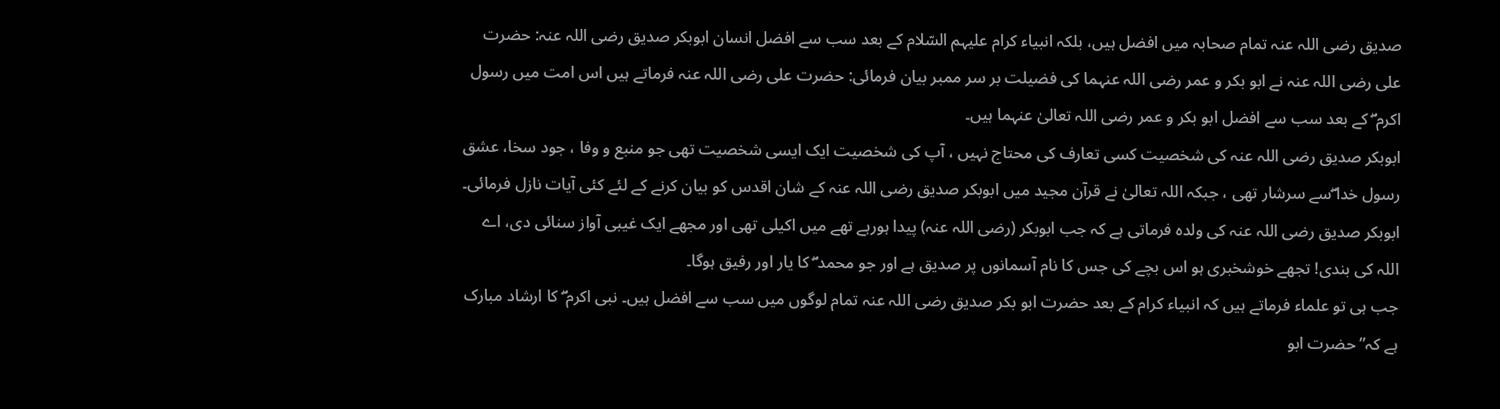صدیق رضی اللہ عنہ تمام صحابہ میں افضل ہیں، بلکہ انبیاء کرام علیہم السّلام کے بعد سب سے افضل انسان ابوبکر صدیق رضی اللہ عنہ: حضرت علی رضی اللہ عنہ نے ابو بکر و عمر رضی اللہ عنہما کی فضیلت بر سر ممبر بیان فرمائی: حضرت علی رضی اللہ عنہ فرماتے ہیں اس امت میں رسول اکرم ۖ کے بعد سب سے افضل ابو بکر و عمر رضی اللہ تعالیٰ عنہما ہیں۔
ابوبکر صدیق رضی اللہ عنہ کی شخصیت کسی تعارف کی محتاج نہیں ، آپ کی شخصیت ایک ایسی شخصیت تھی جو منبع و وفا ، جود سخا، عشق رسول خدا ۖسے سرشار تھی ، جبکہ اللہ تعالیٰ نے قرآن مجید میں ابوبکر صدیق رضی اللہ عنہ کے شان اقدس کو بیان کرنے کے لئے کئی آیات نازل فرمائی۔ ابوبکر صدیق رضی اللہ عنہ کی ولدہ فرماتی ہے کہ جب ابوبکر (رضی اللہ عنہ) پیدا ہورہے تھے میں اکیلی تھی اور مجھے ایک غیبی آواز سنائی دی، اے اللہ کی بندی! تجھے خوشخبری ہو اس بچے کی جس کا نام آسمانوں پر صدیق ہے اور جو محمد ۖ کا یار اور رفیق ہوگا۔
جب ہی تو علماء فرماتے ہیں کہ انبیاء کرام کے بعد حضرت ابو بکر صدیق رضی اللہ عنہ تمام لوگوں میں سب سے افضل ہیں۔ نبی اکرم ۖ کا ارشاد مبارک ہے کہ”حضرت ابو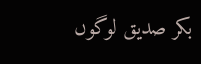بکر صدیق لوگوں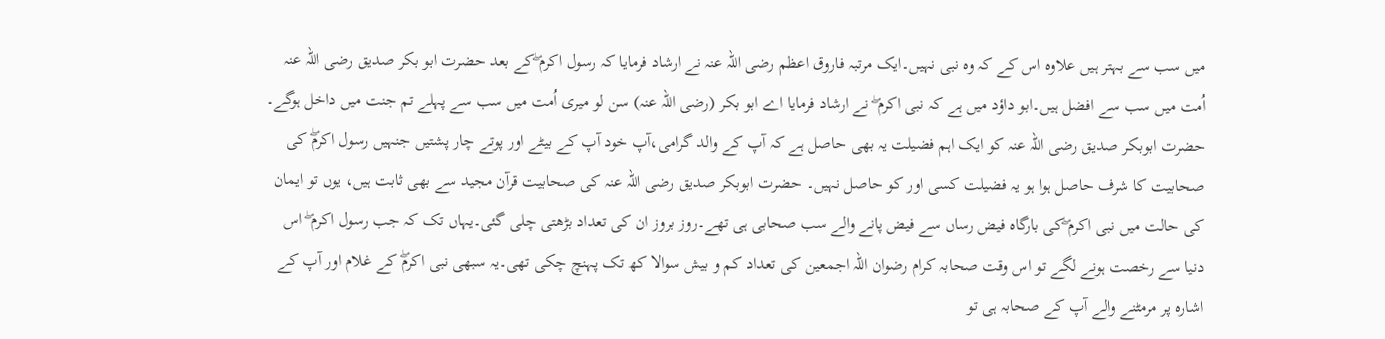میں سب سے بہتر ہیں علاوہ اس کے کہ وہ نبی نہیں۔ایک مرتبہ فاروق اعظم رضی اللہ عنہ نے ارشاد فرمایا کہ رسول اکرم ۖکے بعد حضرت ابو بکر صدیق رضی اللہ عنہ اُمت میں سب سے افضل ہیں۔ابو داؤد میں ہے کہ نبی اکرم ۖ نے ارشاد فرمایا اے ابو بکر (رضی اللہ عنہ) سن لو میری اُمت میں سب سے پہلے تم جنت میں داخل ہوگے۔
حضرت ابوبکر صدیق رضی اللہ عنہ کو ایک اہم فضیلت یہ بھی حاصل ہے کہ آپ کے والد گرامی،آپ خود آپ کے بیٹے اور پوتے چار پشتیں جنہیں رسول اکرمۖ کی صحابیت کا شرف حاصل ہوا ہو یہ فضیلت کسی اور کو حاصل نہیں۔ حضرت ابوبکر صدیق رضی اللہ عنہ کی صحابیت قرآن مجید سے بھی ثابت ہیں، یوں تو ایمان کی حالت میں نبی اکرم ۖکی بارگاہ فیض رساں سے فیض پانے والے سب صحابی ہی تھے۔روز بروز ان کی تعداد بڑھتی چلی گئی۔یہاں تک کہ جب رسول اکرم ۖ اس دنیا سے رخصت ہونے لگے تو اس وقت صحابہ کرام رضوان اللہ اجمعین کی تعداد کم و بیش سوالا کھ تک پہنچ چکی تھی۔یہ سبھی نبی اکرمۖ کے غلام اور آپ کے اشارہ پر مرمٹنے والے آپ کے صحابہ ہی تو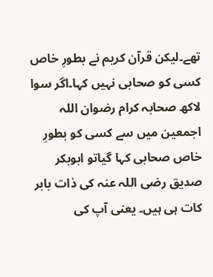تھے۔لیکن قرآن کریم نے بطورِ خاص کسی کو صحابی نہیں کہا۔اگر سوا لاکھ صحابہ کرام رضوان اللہ اجمعین میں سے کسی کو بطورِ خاص صحابی کہا گیاتو ابوبکر صدیق رضی اللہ عنہ کی ذات بابر کات ہی ہیں۔ یعنی آپ کی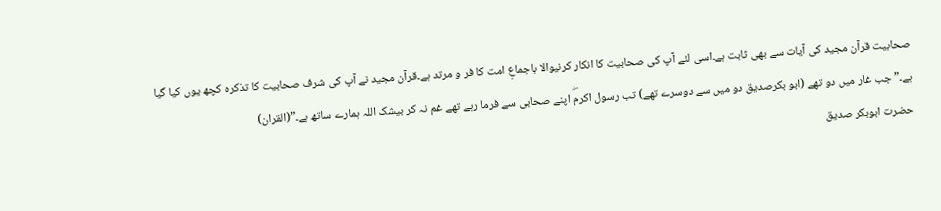صحابیت قرآن مجید کی آیات سے بھی ثابت ہے۔اسی لئے آپ کی صحابیت کا انکار کرنیوالا باجماعِ امت کا فر و مرتد ہے۔قرآن مجید نے آپ کی شرف صحابیت کا تذکرہ کچھ یوں کیا گیا ہے۔”جب غار میں دو تھے (ابو بکرصدیق دو میں سے دوسرے تھے) تب رسول اکرمۖ اپنے صحابی سے فرما رہے تھے غم نہ کر بیشک اللہ ہمارے ساتھ ہے۔”(القران)
حضرت ابوبکر صدیق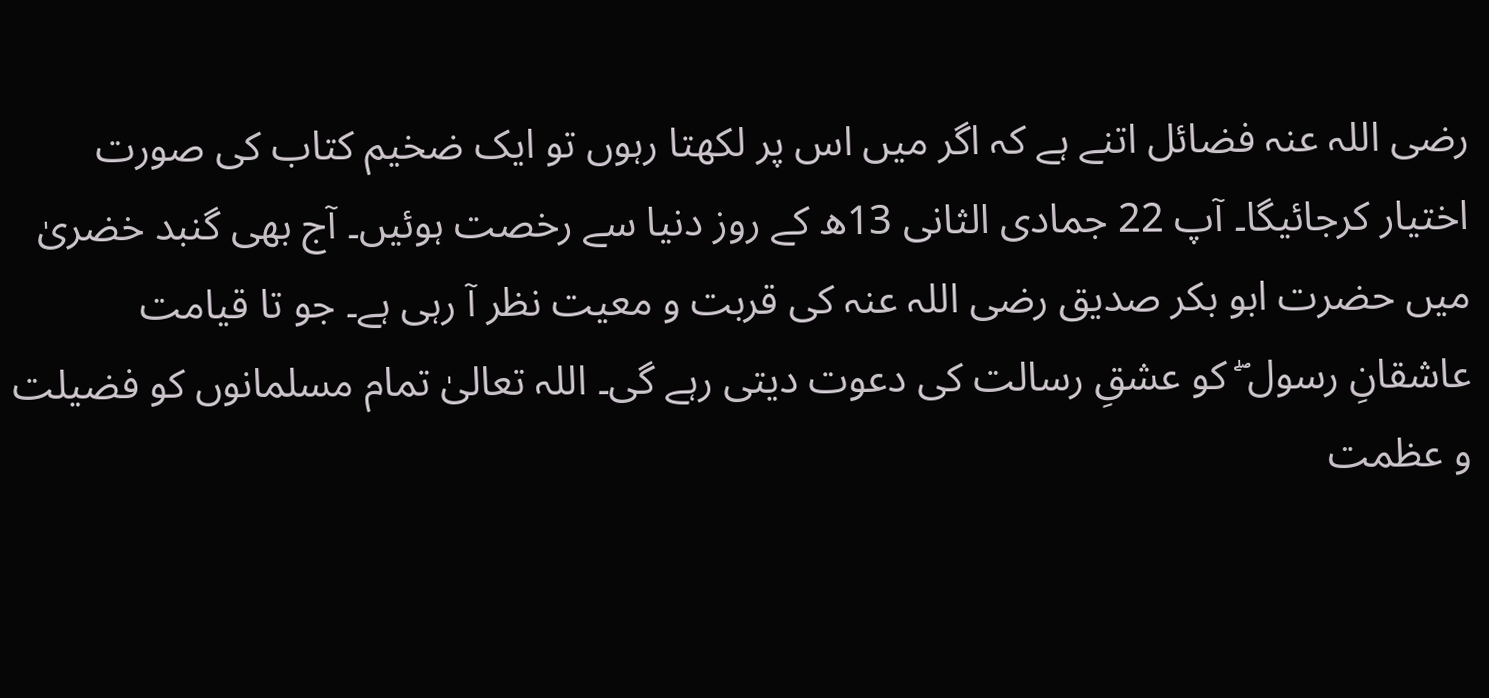رضی اللہ عنہ فضائل اتنے ہے کہ اگر میں اس پر لکھتا رہوں تو ایک ضخیم کتاب کی صورت اختیار کرجائیگا۔ آپ 22 جمادی الثانی 13ھ کے روز دنیا سے رخصت ہوئیں۔ آج بھی گنبد خضریٰ میں حضرت ابو بکر صدیق رضی اللہ عنہ کی قربت و معیت نظر آ رہی ہے۔ جو تا قیامت عاشقانِ رسول ۖ کو عشقِ رسالت کی دعوت دیتی رہے گی۔ اللہ تعالیٰ تمام مسلمانوں کو فضیلت و عظمت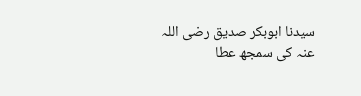سیدنا ابوبکر صدیق رضی اللہ عنہ کی سمجھ عطا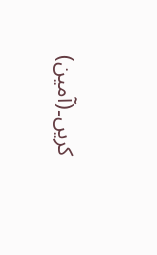کریں۔(آمین)